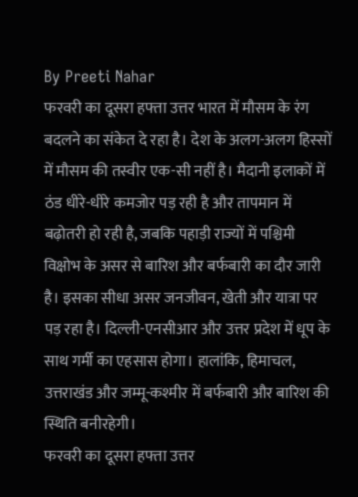By Preeti Nahar
फरवरी का दूसरा हफ्ता उत्तर भारत में मौसम के रंग बदलने का संकेत दे रहा है। देश के अलग-अलग हिस्सों में मौसम की तस्वीर एक-सी नहीं है। मैदानी इलाकों में ठंड धीरे-धीरे कमजोर पड़ रही है और तापमान में बढ़ोतरी हो रही है, जबकि पहाड़ी राज्यों में पश्चिमी विक्षोभ के असर से बारिश और बर्फबारी का दौर जारी है। इसका सीधा असर जनजीवन, खेती और यात्रा पर पड़ रहा है। दिल्ली-एनसीआर और उत्तर प्रदेश में धूप के साथ गर्मी का एहसास होगा। हालांकि, हिमाचल, उत्तराखंड और जम्मू-कश्मीर में बर्फबारी और बारिश की स्थिति बनीरहेगी।
फरवरी का दूसरा हफ्ता उत्तर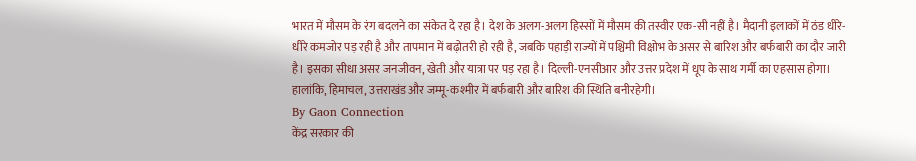भारत में मौसम के रंग बदलने का संकेत दे रहा है। देश के अलग-अलग हिस्सों में मौसम की तस्वीर एक-सी नहीं है। मैदानी इलाकों में ठंड धीरे-धीरे कमजोर पड़ रही है और तापमान में बढ़ोतरी हो रही है, जबकि पहाड़ी राज्यों में पश्चिमी विक्षोभ के असर से बारिश और बर्फबारी का दौर जारी है। इसका सीधा असर जनजीवन, खेती और यात्रा पर पड़ रहा है। दिल्ली-एनसीआर और उत्तर प्रदेश में धूप के साथ गर्मी का एहसास होगा। हालांकि, हिमाचल, उत्तराखंड और जम्मू-कश्मीर में बर्फबारी और बारिश की स्थिति बनीरहेगी।
By Gaon Connection
केंद्र सरकार की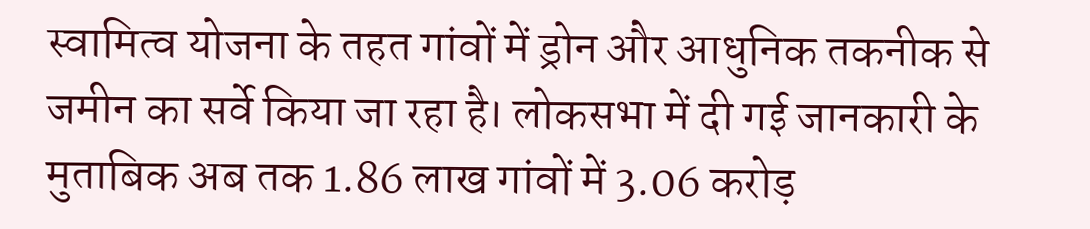स्वामित्व योजना के तहत गांवों में ड्रोन और आधुनिक तकनीक से जमीन का सर्वे किया जा रहा है। लोकसभा में दी गई जानकारी के मुताबिक अब तक 1.86 लाख गांवों में 3.06 करोड़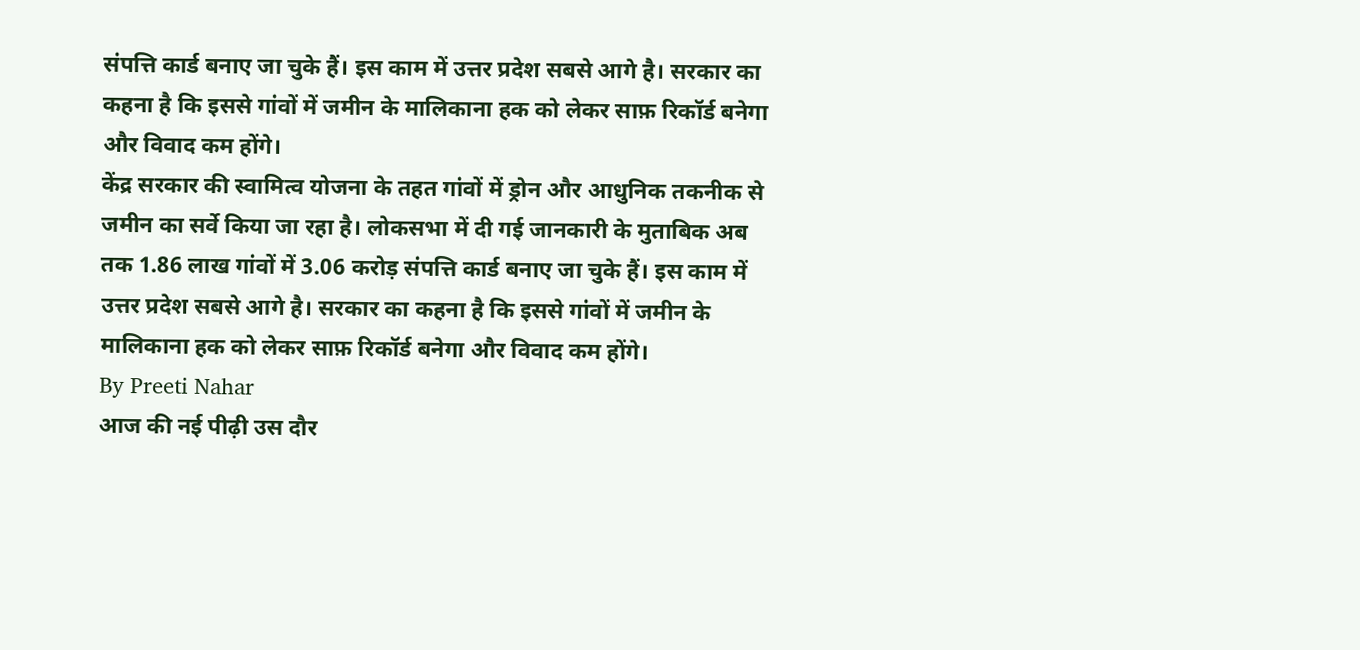संपत्ति कार्ड बनाए जा चुके हैं। इस काम में उत्तर प्रदेश सबसे आगे है। सरकार का कहना है कि इससे गांवों में जमीन के मालिकाना हक को लेकर साफ़ रिकॉर्ड बनेगा और विवाद कम होंगे।
केंद्र सरकार की स्वामित्व योजना के तहत गांवों में ड्रोन और आधुनिक तकनीक से जमीन का सर्वे किया जा रहा है। लोकसभा में दी गई जानकारी के मुताबिक अब तक 1.86 लाख गांवों में 3.06 करोड़ संपत्ति कार्ड बनाए जा चुके हैं। इस काम में उत्तर प्रदेश सबसे आगे है। सरकार का कहना है कि इससे गांवों में जमीन के मालिकाना हक को लेकर साफ़ रिकॉर्ड बनेगा और विवाद कम होंगे।
By Preeti Nahar
आज की नई पीढ़ी उस दौर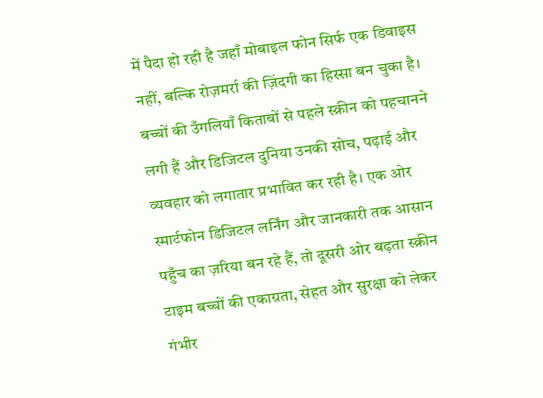में पैदा हो रही है जहाँ मोबाइल फोन सिर्फ एक डिवाइस नहीं, बल्कि रोज़मर्रा की ज़िंदगी का हिस्सा बन चुका है। बच्चों की उँगलियाँ किताबों से पहले स्क्रीन को पहचानने लगी हैं और डिजिटल दुनिया उनकी सोच, पढ़ाई और व्यवहार को लगातार प्रभावित कर रही है। एक ओर स्मार्टफोन डिजिटल लर्निंग और जानकारी तक आसान पहुँच का ज़रिया बन रहे हैं, तो दूसरी ओर बढ़ता स्क्रीन टाइम बच्चों की एकाग्रता, सेहत और सुरक्षा को लेकर गंभीर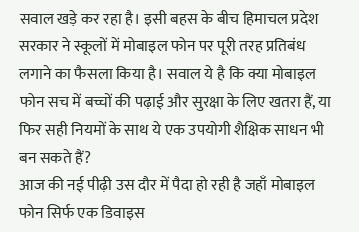सवाल खड़े कर रहा है। इसी बहस के बीच हिमाचल प्रदेश सरकार ने स्कूलों में मोबाइल फोन पर पूरी तरह प्रतिबंध लगाने का फैसला किया है। सवाल ये है कि क्या मोबाइल फोन सच में बच्चों की पढ़ाई और सुरक्षा के लिए खतरा हैं, या फिर सही नियमों के साथ ये एक उपयोगी शैक्षिक साधन भी बन सकते हैं?
आज की नई पीढ़ी उस दौर में पैदा हो रही है जहाँ मोबाइल फोन सिर्फ एक डिवाइस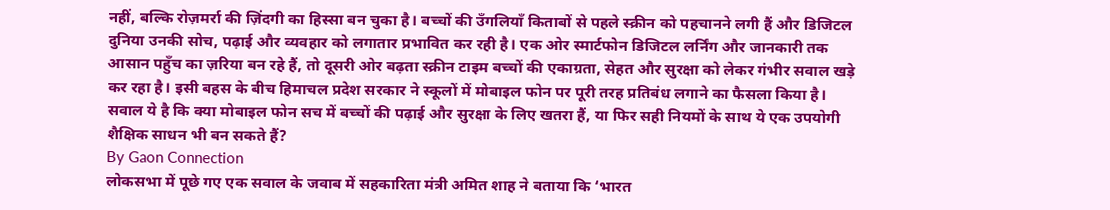नहीं, बल्कि रोज़मर्रा की ज़िंदगी का हिस्सा बन चुका है। बच्चों की उँगलियाँ किताबों से पहले स्क्रीन को पहचानने लगी हैं और डिजिटल दुनिया उनकी सोच, पढ़ाई और व्यवहार को लगातार प्रभावित कर रही है। एक ओर स्मार्टफोन डिजिटल लर्निंग और जानकारी तक आसान पहुँच का ज़रिया बन रहे हैं, तो दूसरी ओर बढ़ता स्क्रीन टाइम बच्चों की एकाग्रता, सेहत और सुरक्षा को लेकर गंभीर सवाल खड़े कर रहा है। इसी बहस के बीच हिमाचल प्रदेश सरकार ने स्कूलों में मोबाइल फोन पर पूरी तरह प्रतिबंध लगाने का फैसला किया है। सवाल ये है कि क्या मोबाइल फोन सच में बच्चों की पढ़ाई और सुरक्षा के लिए खतरा हैं, या फिर सही नियमों के साथ ये एक उपयोगी शैक्षिक साधन भी बन सकते हैं?
By Gaon Connection
लोकसभा में पूछे गए एक सवाल के जवाब में सहकारिता मंत्री अमित शाह ने बताया कि ‘भारत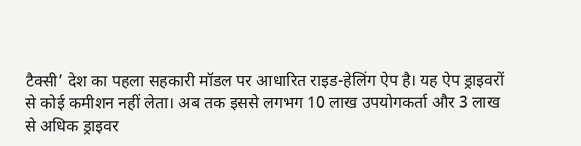टैक्सी’ देश का पहला सहकारी मॉडल पर आधारित राइड-हेलिंग ऐप है। यह ऐप ड्राइवरों से कोई कमीशन नहीं लेता। अब तक इससे लगभग 10 लाख उपयोगकर्ता और 3 लाख से अधिक ड्राइवर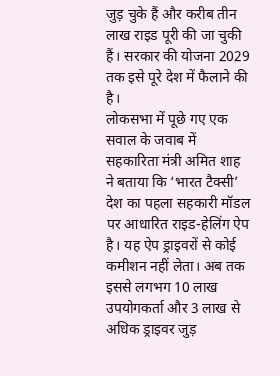जुड़ चुके हैं और करीब तीन लाख राइड पूरी की जा चुकी हैं। सरकार की योजना 2029 तक इसे पूरे देश में फैलाने की है।
लोकसभा में पूछे गए एक सवाल के जवाब में सहकारिता मंत्री अमित शाह ने बताया कि ‘भारत टैक्सी’ देश का पहला सहकारी मॉडल पर आधारित राइड-हेलिंग ऐप है। यह ऐप ड्राइवरों से कोई कमीशन नहीं लेता। अब तक इससे लगभग 10 लाख उपयोगकर्ता और 3 लाख से अधिक ड्राइवर जुड़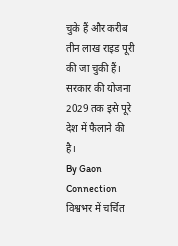चुके हैं और करीब तीन लाख राइड पूरी की जा चुकी हैं। सरकार की योजना 2029 तक इसे पूरे देश में फैलाने की है।
By Gaon Connection
विश्वभर में चर्चित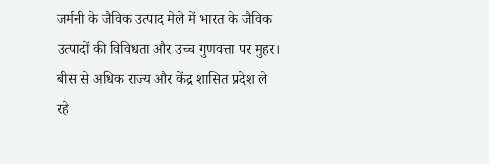जर्मनी के जैविक उत्पाद मेले में भारत के जैविक उत्पादों की विविधता और उच्च गुणवत्ता पर मुहर। बीस से अधिक राज्य और केंद्र शासित प्रदेश ले रहे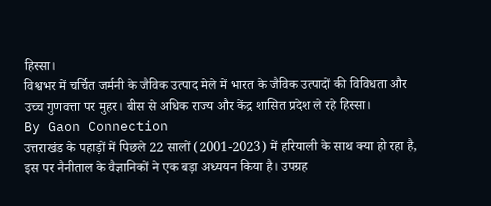हिस्सा।
विश्वभर में चर्चित जर्मनी के जैविक उत्पाद मेले में भारत के जैविक उत्पादों की विविधता और उच्च गुणवत्ता पर मुहर। बीस से अधिक राज्य और केंद्र शासित प्रदेश ले रहे हिस्सा।
By Gaon Connection
उत्तराखंड के पहाड़ों में पिछले 22 सालों (2001-2023) में हरियाली के साथ क्या हो रहा है, इस पर नैनीताल के वैज्ञानिकों ने एक बड़ा अध्ययन किया है। उपग्रह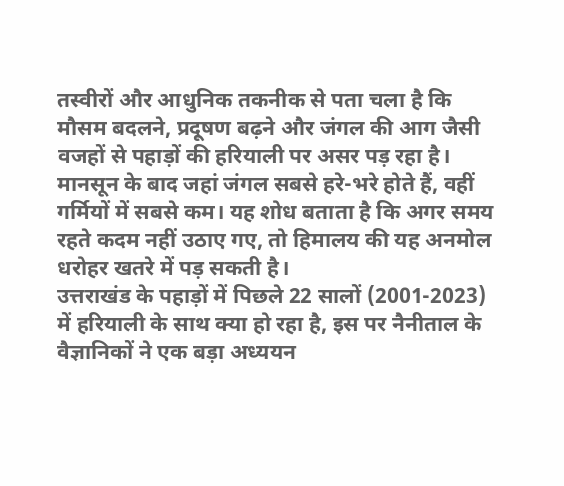तस्वीरों और आधुनिक तकनीक से पता चला है कि मौसम बदलने, प्रदूषण बढ़ने और जंगल की आग जैसी वजहों से पहाड़ों की हरियाली पर असर पड़ रहा है। मानसून के बाद जहां जंगल सबसे हरे-भरे होते हैं, वहीं गर्मियों में सबसे कम। यह शोध बताता है कि अगर समय रहते कदम नहीं उठाए गए, तो हिमालय की यह अनमोल धरोहर खतरे में पड़ सकती है।
उत्तराखंड के पहाड़ों में पिछले 22 सालों (2001-2023) में हरियाली के साथ क्या हो रहा है, इस पर नैनीताल के वैज्ञानिकों ने एक बड़ा अध्ययन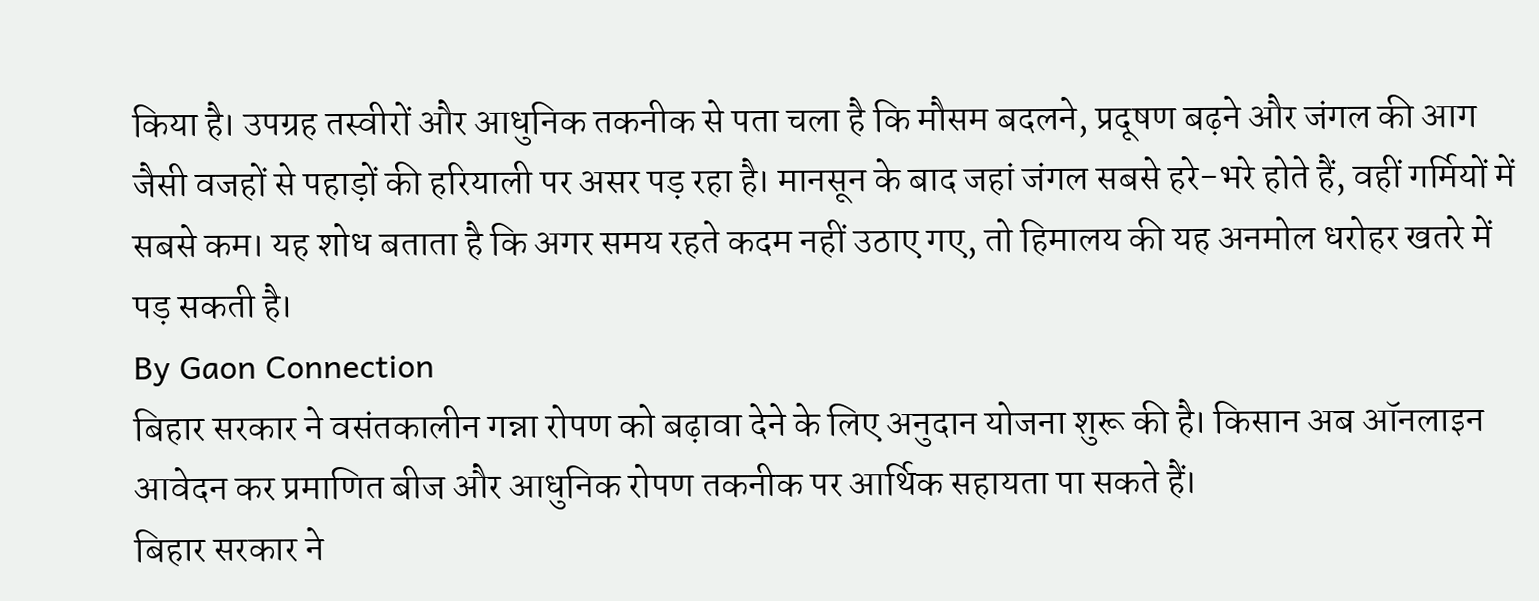किया है। उपग्रह तस्वीरों और आधुनिक तकनीक से पता चला है कि मौसम बदलने, प्रदूषण बढ़ने और जंगल की आग जैसी वजहों से पहाड़ों की हरियाली पर असर पड़ रहा है। मानसून के बाद जहां जंगल सबसे हरे-भरे होते हैं, वहीं गर्मियों में सबसे कम। यह शोध बताता है कि अगर समय रहते कदम नहीं उठाए गए, तो हिमालय की यह अनमोल धरोहर खतरे में पड़ सकती है।
By Gaon Connection
बिहार सरकार ने वसंतकालीन गन्ना रोपण को बढ़ावा देने के लिए अनुदान योजना शुरू की है। किसान अब ऑनलाइन आवेदन कर प्रमाणित बीज और आधुनिक रोपण तकनीक पर आर्थिक सहायता पा सकते हैं।
बिहार सरकार ने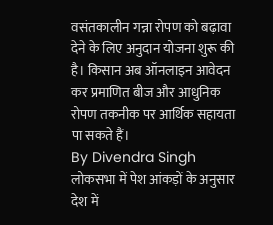वसंतकालीन गन्ना रोपण को बढ़ावा देने के लिए अनुदान योजना शुरू की है। किसान अब ऑनलाइन आवेदन कर प्रमाणित बीज और आधुनिक रोपण तकनीक पर आर्थिक सहायता पा सकते हैं।
By Divendra Singh
लोकसभा में पेश आंकड़ों के अनुसार देश में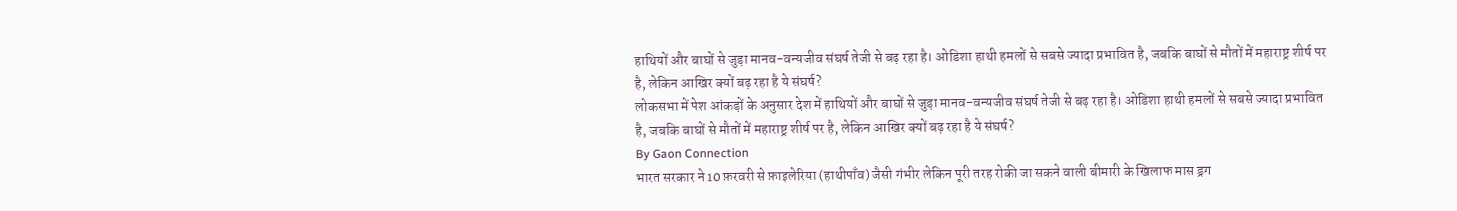हाथियों और बाघों से जुड़ा मानव-वन्यजीव संघर्ष तेजी से बढ़ रहा है। ओडिशा हाथी हमलों से सबसे ज्यादा प्रभावित है, जबकि बाघों से मौतों में महाराष्ट्र शीर्ष पर है, लेकिन आखिर क्यों बढ़ रहा है ये संघर्ष?
लोकसभा में पेश आंकड़ों के अनुसार देश में हाथियों और बाघों से जुड़ा मानव-वन्यजीव संघर्ष तेजी से बढ़ रहा है। ओडिशा हाथी हमलों से सबसे ज्यादा प्रभावित है, जबकि बाघों से मौतों में महाराष्ट्र शीर्ष पर है, लेकिन आखिर क्यों बढ़ रहा है ये संघर्ष?
By Gaon Connection
भारत सरकार ने 10 फ़रवरी से फ़ाइलेरिया (हाथीपाँव) जैसी गंभीर लेकिन पूरी तरह रोकी जा सकने वाली बीमारी के खिलाफ मास ड्रग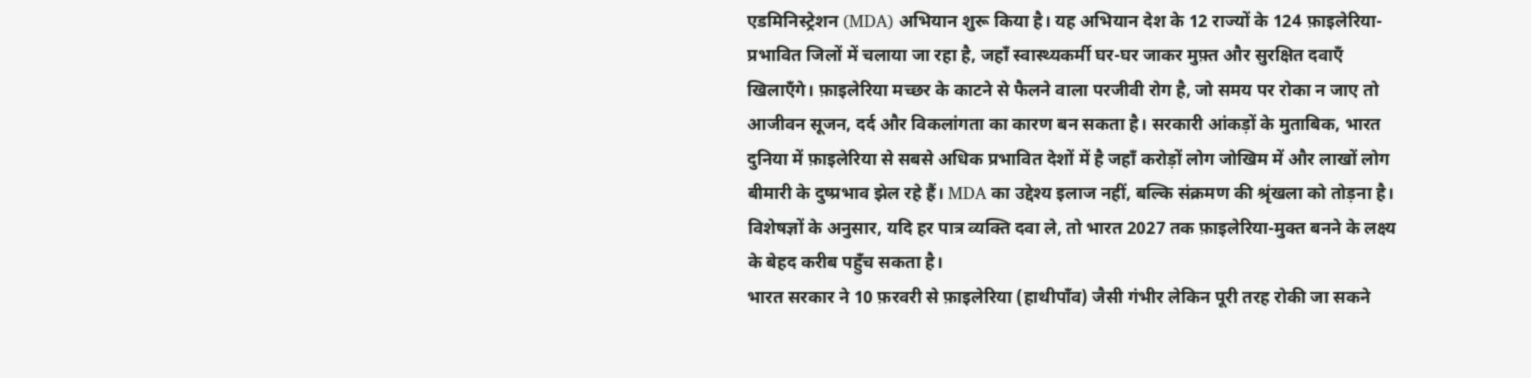एडमिनिस्ट्रेशन (MDA) अभियान शुरू किया है। यह अभियान देश के 12 राज्यों के 124 फ़ाइलेरिया-प्रभावित जिलों में चलाया जा रहा है, जहाँ स्वास्थ्यकर्मी घर-घर जाकर मुफ़्त और सुरक्षित दवाएँ खिलाएँगे। फ़ाइलेरिया मच्छर के काटने से फैलने वाला परजीवी रोग है, जो समय पर रोका न जाए तो आजीवन सूजन, दर्द और विकलांगता का कारण बन सकता है। सरकारी आंकड़ों के मुताबिक, भारत दुनिया में फ़ाइलेरिया से सबसे अधिक प्रभावित देशों में है जहाँ करोड़ों लोग जोखिम में और लाखों लोग बीमारी के दुष्प्रभाव झेल रहे हैं। MDA का उद्देश्य इलाज नहीं, बल्कि संक्रमण की श्रृंखला को तोड़ना है। विशेषज्ञों के अनुसार, यदि हर पात्र व्यक्ति दवा ले, तो भारत 2027 तक फ़ाइलेरिया-मुक्त बनने के लक्ष्य के बेहद करीब पहुँच सकता है।
भारत सरकार ने 10 फ़रवरी से फ़ाइलेरिया (हाथीपाँव) जैसी गंभीर लेकिन पूरी तरह रोकी जा सकने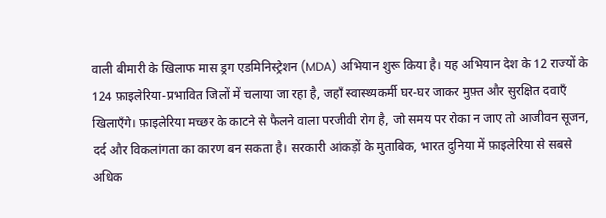वाली बीमारी के खिलाफ मास ड्रग एडमिनिस्ट्रेशन (MDA) अभियान शुरू किया है। यह अभियान देश के 12 राज्यों के 124 फ़ाइलेरिया-प्रभावित जिलों में चलाया जा रहा है, जहाँ स्वास्थ्यकर्मी घर-घर जाकर मुफ़्त और सुरक्षित दवाएँ खिलाएँगे। फ़ाइलेरिया मच्छर के काटने से फैलने वाला परजीवी रोग है, जो समय पर रोका न जाए तो आजीवन सूजन, दर्द और विकलांगता का कारण बन सकता है। सरकारी आंकड़ों के मुताबिक, भारत दुनिया में फ़ाइलेरिया से सबसे अधिक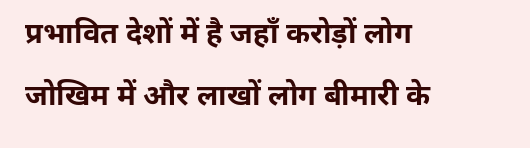प्रभावित देशों में है जहाँ करोड़ों लोग जोखिम में और लाखों लोग बीमारी के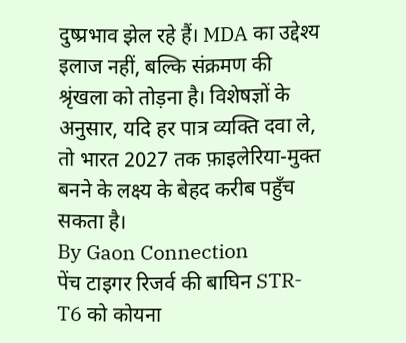दुष्प्रभाव झेल रहे हैं। MDA का उद्देश्य इलाज नहीं, बल्कि संक्रमण की श्रृंखला को तोड़ना है। विशेषज्ञों के अनुसार, यदि हर पात्र व्यक्ति दवा ले, तो भारत 2027 तक फ़ाइलेरिया-मुक्त बनने के लक्ष्य के बेहद करीब पहुँच सकता है।
By Gaon Connection
पेंच टाइगर रिजर्व की बाघिन STR-T6 को कोयना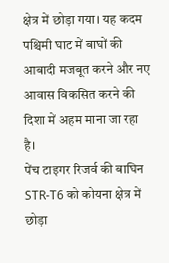क्षेत्र में छोड़ा गया। यह कदम पश्चिमी घाट में बाघों की आबादी मजबूत करने और नए आवास विकसित करने की दिशा में अहम माना जा रहा है।
पेंच टाइगर रिजर्व की बाघिन STR-T6 को कोयना क्षेत्र में छोड़ा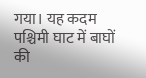गया। यह कदम पश्चिमी घाट में बाघों की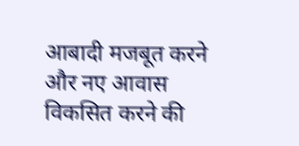आबादी मजबूत करने और नए आवास विकसित करने की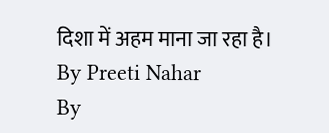दिशा में अहम माना जा रहा है।
By Preeti Nahar
By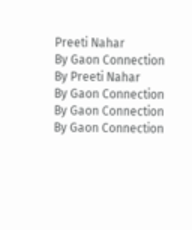Preeti Nahar
By Gaon Connection
By Preeti Nahar
By Gaon Connection
By Gaon Connection
By Gaon Connection